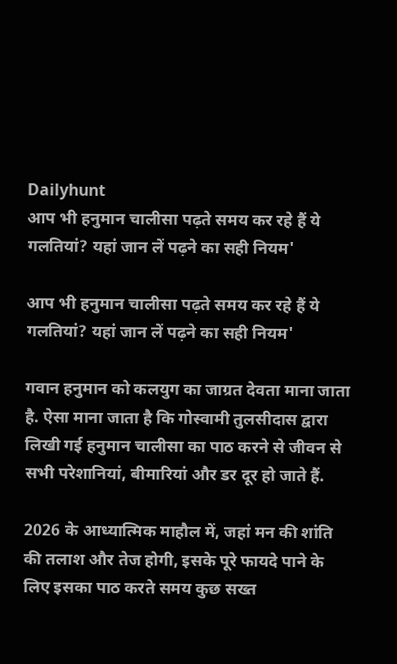Dailyhunt
आप भी हनुमान चालीसा पढ़ते समय कर रहे हैं ये गलतियां? यहां जान लें पढ़ने का सही नियम'

आप भी हनुमान चालीसा पढ़ते समय कर रहे हैं ये गलतियां? यहां जान लें पढ़ने का सही नियम'

गवान हनुमान को कलयुग का जाग्रत देवता माना जाता है. ऐसा माना जाता है कि गोस्वामी तुलसीदास द्वारा लिखी गई हनुमान चालीसा का पाठ करने से जीवन से सभी परेशानियां, बीमारियां और डर दूर हो जाते हैं.

2026 के आध्यात्मिक माहौल में, जहां मन की शांति की तलाश और तेज होगी, इसके पूरे फायदे पाने के लिए इसका पाठ करते समय कुछ सख्त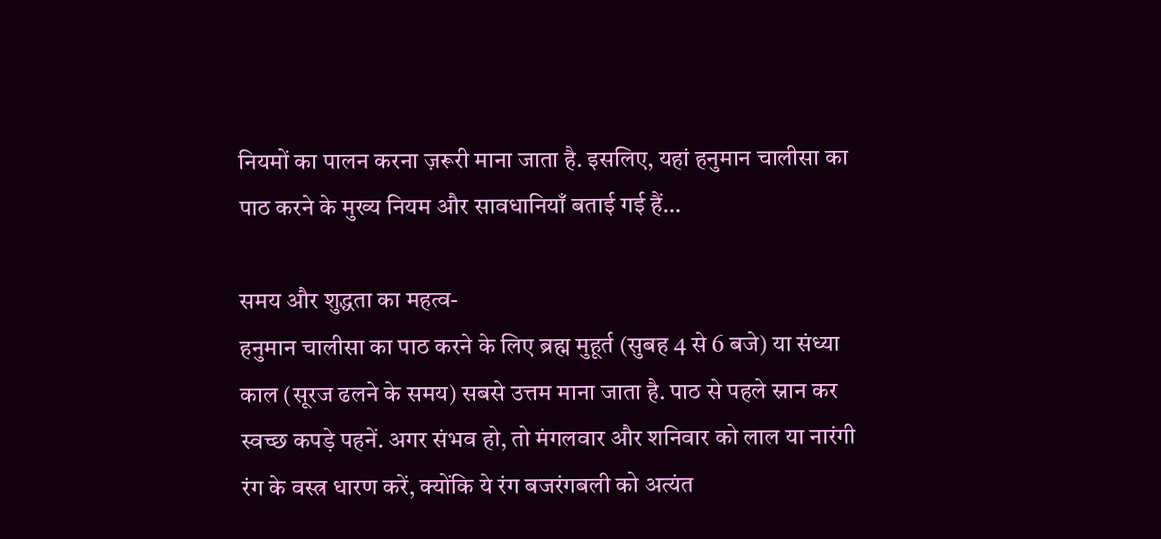नियमों का पालन करना ज़रूरी माना जाता है. इसलिए, यहां हनुमान चालीसा का पाठ करने के मुख्य नियम और सावधानियाँ बताई गई हैं…

समय और शुद्धता का महत्व-
हनुमान चालीसा का पाठ करने के लिए ब्रह्म मुहूर्त (सुबह 4 से 6 बजे) या संध्या काल (सूरज ढलने के समय) सबसे उत्तम माना जाता है. पाठ से पहले स्नान कर स्वच्छ कपड़े पहनें. अगर संभव हो, तो मंगलवार और शनिवार को लाल या नारंगी रंग के वस्त्र धारण करें, क्योंकि ये रंग बजरंगबली को अत्यंत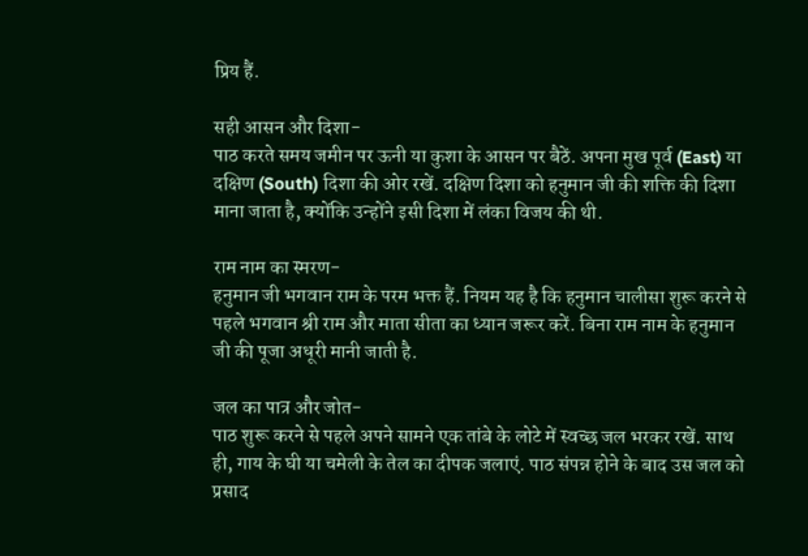प्रिय हैं.

सही आसन और दिशा-
पाठ करते समय जमीन पर ऊनी या कुशा के आसन पर बैठें. अपना मुख पूर्व (East) या दक्षिण (South) दिशा की ओर रखें. दक्षिण दिशा को हनुमान जी की शक्ति की दिशा माना जाता है, क्योंकि उन्होंने इसी दिशा में लंका विजय की थी.

राम नाम का स्मरण-
हनुमान जी भगवान राम के परम भक्त हैं. नियम यह है कि हनुमान चालीसा शुरू करने से पहले भगवान श्री राम और माता सीता का ध्यान जरूर करें. बिना राम नाम के हनुमान जी की पूजा अधूरी मानी जाती है.

जल का पात्र और जोत-
पाठ शुरू करने से पहले अपने सामने एक तांबे के लोटे में स्वच्छ जल भरकर रखें. साथ ही, गाय के घी या चमेली के तेल का दीपक जलाएं. पाठ संपन्न होने के बाद उस जल को प्रसाद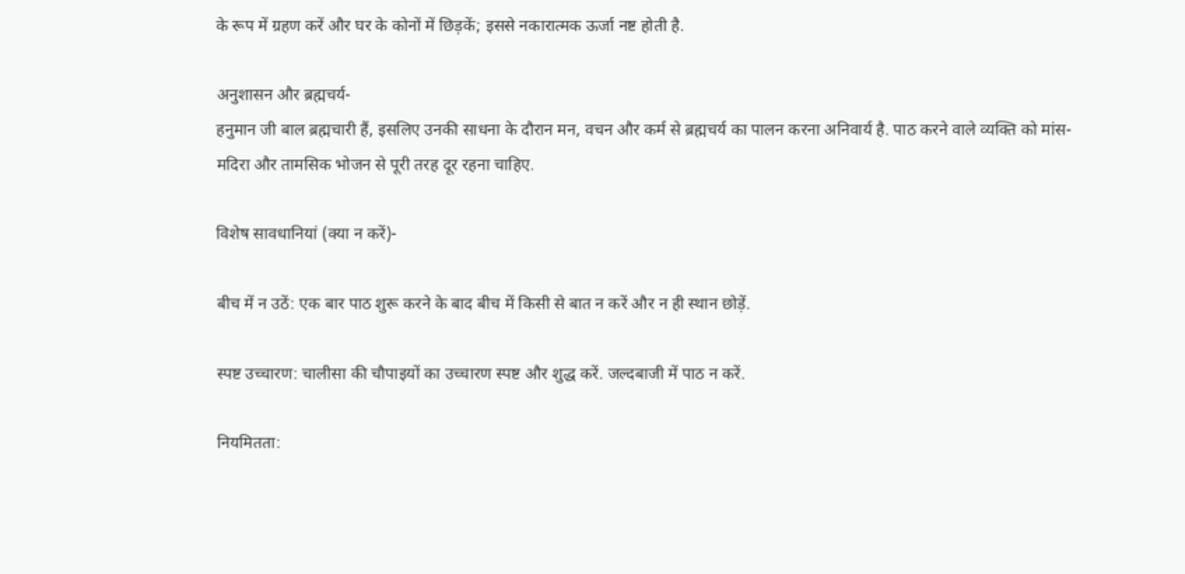के रूप में ग्रहण करें और घर के कोनों में छिड़कें; इससे नकारात्मक ऊर्जा नष्ट होती है.

अनुशासन और ब्रह्मचर्य-
हनुमान जी बाल ब्रह्मचारी हैं, इसलिए उनकी साधना के दौरान मन, वचन और कर्म से ब्रह्मचर्य का पालन करना अनिवार्य है. पाठ करने वाले व्यक्ति को मांस-मदिरा और तामसिक भोजन से पूरी तरह दूर रहना चाहिए.

विशेष सावधानियां (क्या न करें)-

बीच में न उठें: एक बार पाठ शुरू करने के बाद बीच में किसी से बात न करें और न ही स्थान छोड़ें.

स्पष्ट उच्चारण: चालीसा की चौपाइयों का उच्चारण स्पष्ट और शुद्ध करें. जल्दबाजी में पाठ न करें.

नियमितता: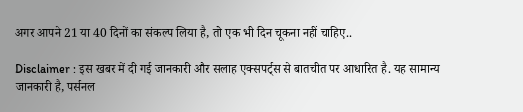अगर आपने 21 या 40 दिनों का संकल्प लिया है, तो एक भी दिन चूकना नहीं चाहिए..

Disclaimer : इस खबर में दी गई जानकारी और सलाह एक्सपर्ट्स से बातचीत पर आधारित है. यह सामान्य जानकारी है, पर्सनल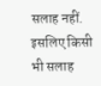सलाह नहीं. इसलिए किसी भी सलाह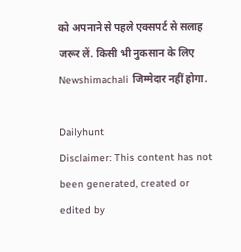को अपनाने से पहले एक्सपर्ट से सलाह जरूर लें. किसी भी नुकसान के लिए Newshimachali जिम्मेदार नहीं होगा.

Dailyhunt
Disclaimer: This content has not been generated, created or edited by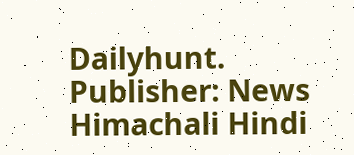Dailyhunt. Publisher: News Himachali Hindi